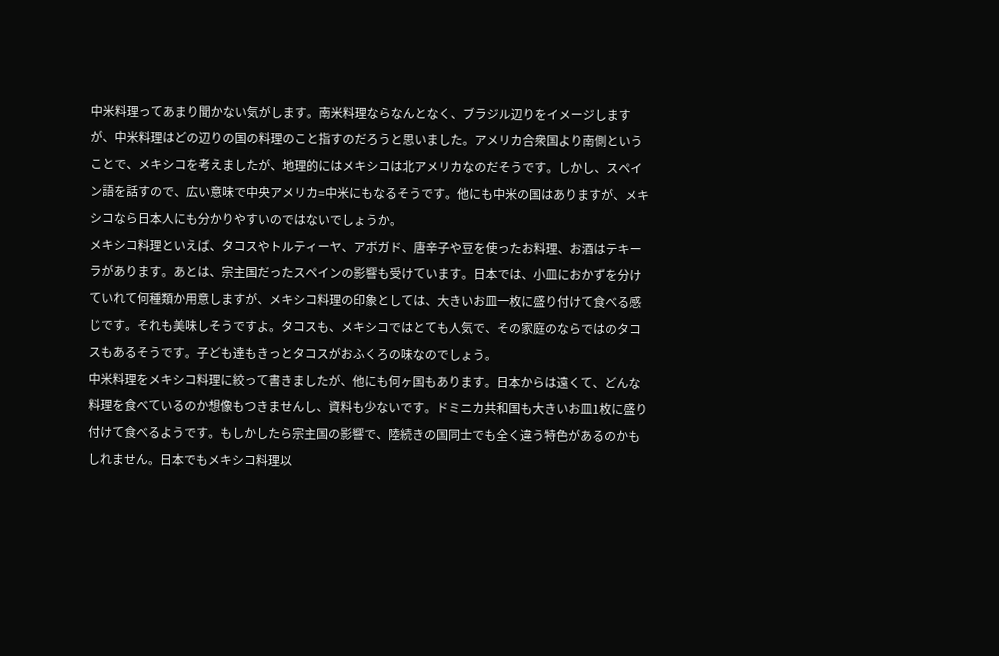中米料理ってあまり聞かない気がします。南米料理ならなんとなく、ブラジル辺りをイメージしますが、中米料理はどの辺りの国の料理のこと指すのだろうと思いました。アメリカ合衆国より南側ということで、メキシコを考えましたが、地理的にはメキシコは北アメリカなのだそうです。しかし、スペイン語を話すので、広い意味で中央アメリカ=中米にもなるそうです。他にも中米の国はありますが、メキシコなら日本人にも分かりやすいのではないでしょうか。
メキシコ料理といえば、タコスやトルティーヤ、アボガド、唐辛子や豆を使ったお料理、お酒はテキーラがあります。あとは、宗主国だったスペインの影響も受けています。日本では、小皿におかずを分けていれて何種類か用意しますが、メキシコ料理の印象としては、大きいお皿一枚に盛り付けて食べる感じです。それも美味しそうですよ。タコスも、メキシコではとても人気で、その家庭のならではのタコスもあるそうです。子ども達もきっとタコスがおふくろの味なのでしょう。
中米料理をメキシコ料理に絞って書きましたが、他にも何ヶ国もあります。日本からは遠くて、どんな料理を食べているのか想像もつきませんし、資料も少ないです。ドミニカ共和国も大きいお皿1枚に盛り付けて食べるようです。もしかしたら宗主国の影響で、陸続きの国同士でも全く違う特色があるのかもしれません。日本でもメキシコ料理以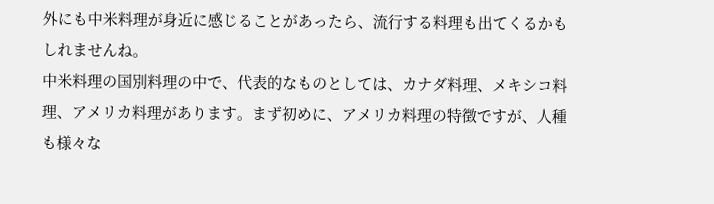外にも中米料理が身近に感じることがあったら、流行する料理も出てくるかもしれませんね。
中米料理の国別料理の中で、代表的なものとしては、カナダ料理、メキシコ料理、アメリカ料理があります。まず初めに、アメリカ料理の特徴ですが、人種も様々な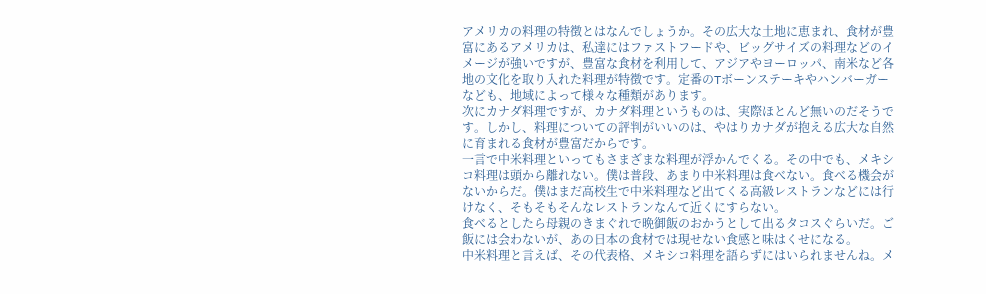アメリカの料理の特徴とはなんでしょうか。その広大な土地に恵まれ、食材が豊富にあるアメリカは、私達にはファストフードや、ビッグサイズの料理などのイメージが強いですが、豊富な食材を利用して、アジアやヨーロッパ、南米など各地の文化を取り入れた料理が特徴です。定番のTボーンステーキやハンバーガーなども、地域によって様々な種類があります。
次にカナダ料理ですが、カナダ料理というものは、実際ほとんど無いのだそうです。しかし、料理についての評判がいいのは、やはりカナダが抱える広大な自然に育まれる食材が豊富だからです。
一言で中米料理といってもさまざまな料理が浮かんでくる。その中でも、メキシコ料理は頭から離れない。僕は普段、あまり中米料理は食べない。食べる機会がないからだ。僕はまだ高校生で中米料理など出てくる高級レストランなどには行けなく、そもそもそんなレストランなんて近くにすらない。
食べるとしたら母親のきまぐれで晩御飯のおかうとして出るタコスぐらいだ。ご飯には会わないが、あの日本の食材では現せない食感と味はくせになる。
中米料理と言えば、その代表格、メキシコ料理を語らずにはいられませんね。メ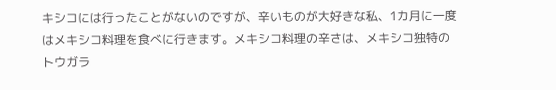キシコには行ったことがないのですが、辛いものが大好きな私、1カ月に一度はメキシコ料理を食べに行きます。メキシコ料理の辛さは、メキシコ独特のトウガラ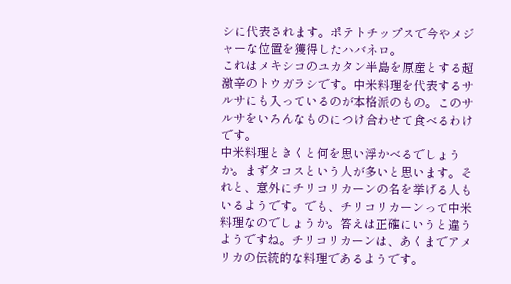シに代表されます。ポテトチップスで今やメジャーな位置を獲得したハバネロ。
これはメキシコのユカタン半島を原産とする超激辛のトウガラシです。中米料理を代表するサルサにも入っているのが本格派のもの。このサルサをいろんなものにつけ合わせて食べるわけです。
中米料理ときくと何を思い浮かべるでしょうか。まずタコスという人が多いと思います。それと、意外にチリコリカーンの名を挙げる人もいるようです。でも、チリコリカーンって中米料理なのでしょうか。答えは正確にいうと違うようですね。チリコリカーンは、あくまでアメリカの伝統的な料理であるようです。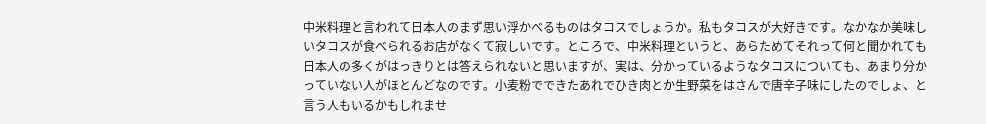中米料理と言われて日本人のまず思い浮かべるものはタコスでしょうか。私もタコスが大好きです。なかなか美味しいタコスが食べられるお店がなくて寂しいです。ところで、中米料理というと、あらためてそれって何と聞かれても日本人の多くがはっきりとは答えられないと思いますが、実は、分かっているようなタコスについても、あまり分かっていない人がほとんどなのです。小麦粉でできたあれでひき肉とか生野菜をはさんで唐辛子味にしたのでしょ、と言う人もいるかもしれませ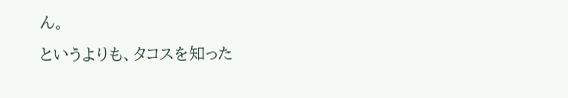ん。
というよりも、タコスを知った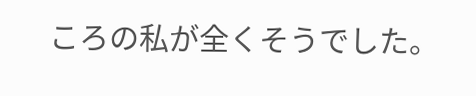ころの私が全くそうでした。